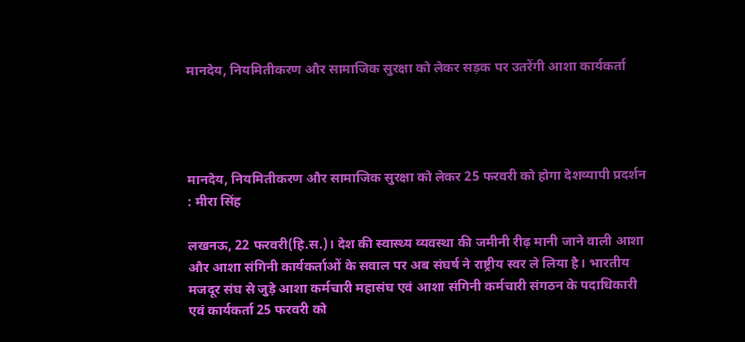मानदेय, नियमितीकरण और सामाजिक सुरक्षा को लेकर सड़क पर उतरेंगी आशा कार्यकर्ता




मानदेय, नियमितीकरण और सामाजिक सुरक्षा को लेकर 25 फरवरी को होगा देशव्यापी प्रदर्शन : मीरा सिंह

लखनऊ, 22 फरवरी(हि.स.)। देश की स्वास्थ्य व्यवस्था की जमीनी रीढ़ मानी जाने वाली आशा और आशा संगिनी कार्यकर्ताओं के सवाल पर अब संघर्ष ने राष्ट्रीय स्वर ले लिया है। भारतीय मजदूर संघ से जुड़े आशा कर्मचारी महासंघ एवं आशा संगिनी कर्मचारी संगठन के पदाधिकारी एवं कार्यकर्ता 25 फरवरी को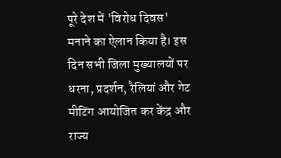पूरे देश में 'विरोध दिवस' मनाने का ऐलान किया है। इस दिन सभी जिला मुख्यालयों पर धरना, प्रदर्शन, रैलियां और गेट मीटिंग आयोजित कर केंद्र और राज्य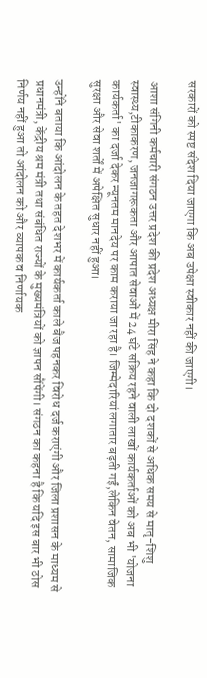सरकारों को स्पष्ट संदेश दिया जाएगा कि अब उपेक्षा स्वीकार नहीं की जाएगी।

आशा संगिनी कर्मचारी संगठन उत्तर प्रदेश की प्रदेश अध्यक्ष मीरा सिंह ने कहा कि दो दशकों से अधिक समय से मातृ-शिशु स्वास्थ्य,टीकाकरण, जनजागरूकता और आपात सेवाओं में 24 घंटे सक्रिय रहने वाली लाखों कार्यकर्ताओं को अब भी 'योजना कार्यकर्ता' का दर्जा देकर न्यूनतम मानदेय पर काम कराया जा रहा है। जिम्मेदारियां लगातार बढ़ती गईं,लेकिन वेतन, सामाजिक सुरक्षा और सेवा शर्तों में अपेक्षित सुधार नहीं हुआ।

उन्होंने बताया कि आंदोलन के तहत देशभर में कार्यकर्ता काले बैज पहनकर विरोध दर्ज कराएंगी और जिला प्रशासन के माध्यम से प्रधानमंत्री, केंद्रीय श्रम मंत्री तथा संबंधित राज्यों के मुख्यमंत्रियों को ज्ञापन सौंपेंगी। संगठन का कहना है कि यदि इस बार भी ठोस निर्णय नहीं हुआ तो आंदोलन को और व्यापक व निर्णायक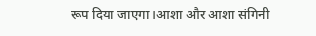रूप दिया जाएगा।आशा और आशा संगिनी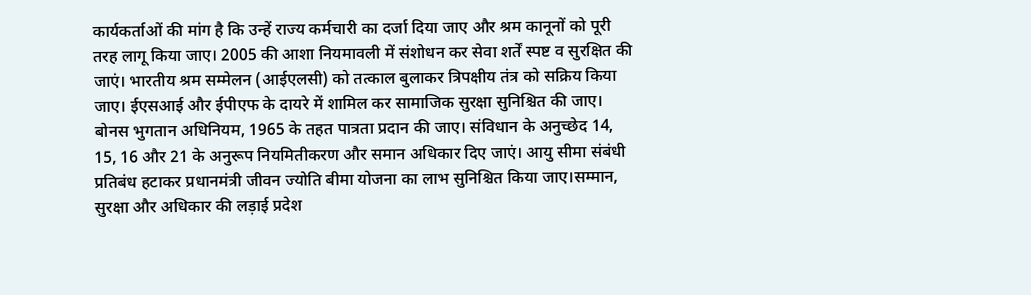कार्यकर्ताओं की मांग है कि उन्हें राज्य कर्मचारी का दर्जा दिया जाए और श्रम कानूनों को पूरी तरह लागू किया जाए। 2005 की आशा नियमावली में संशोधन कर सेवा शर्तें स्पष्ट व सुरक्षित की जाएं। भारतीय श्रम सम्मेलन (आईएलसी) को तत्काल बुलाकर त्रिपक्षीय तंत्र को सक्रिय किया जाए। ईएसआई और ईपीएफ के दायरे में शामिल कर सामाजिक सुरक्षा सुनिश्चित की जाए। बोनस भुगतान अधिनियम, 1965 के तहत पात्रता प्रदान की जाए। संविधान के अनुच्छेद 14, 15, 16 और 21 के अनुरूप नियमितीकरण और समान अधिकार दिए जाएं। आयु सीमा संबंधी प्रतिबंध हटाकर प्रधानमंत्री जीवन ज्योति बीमा योजना का लाभ सुनिश्चित किया जाए।सम्मान, सुरक्षा और अधिकार की लड़ाई प्रदेश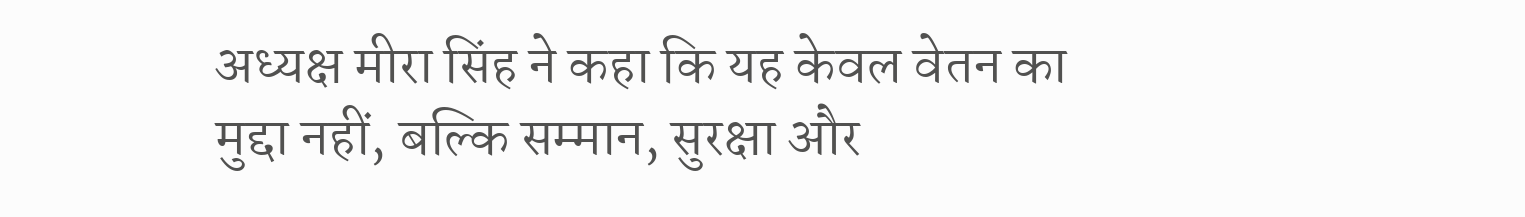अध्यक्ष मीरा सिंह ने कहा कि यह केवल वेतन का मुद्दा नहीं, बल्कि सम्मान, सुरक्षा और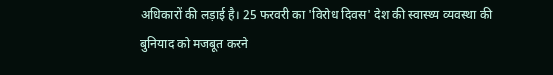अधिकारों की लड़ाई है। 25 फरवरी का 'विरोध दिवस' देश की स्वास्थ्य व्यवस्था की बुनियाद को मजबूत करने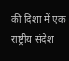की दिशा में एक राष्ट्रीय संदेश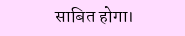साबित होगा।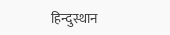हिन्दुस्थान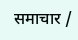समाचार /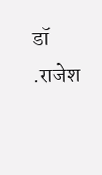डॉ .राजेश